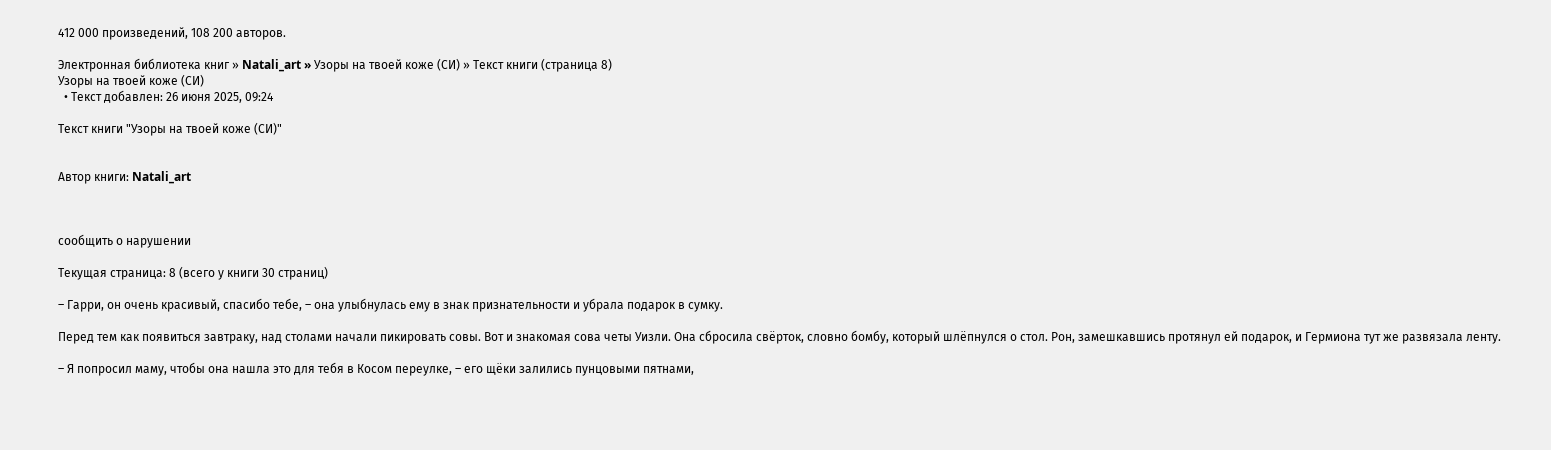412 000 произведений, 108 200 авторов.

Электронная библиотека книг » Natali_art » Узоры на твоей коже (СИ) » Текст книги (страница 8)
Узоры на твоей коже (СИ)
  • Текст добавлен: 26 июня 2025, 09:24

Текст книги "Узоры на твоей коже (СИ)"


Автор книги: Natali_art



сообщить о нарушении

Текущая страница: 8 (всего у книги 30 страниц)

– Гарри, он очень красивый, спасибо тебе, – она улыбнулась ему в знак признательности и убрала подарок в сумку.

Перед тем как появиться завтраку, над столами начали пикировать совы. Вот и знакомая сова четы Уизли. Она сбросила свёрток, словно бомбу, который шлёпнулся о стол. Рон, замешкавшись протянул ей подарок, и Гермиона тут же развязала ленту.

– Я попросил маму, чтобы она нашла это для тебя в Косом переулке, – его щёки залились пунцовыми пятнами,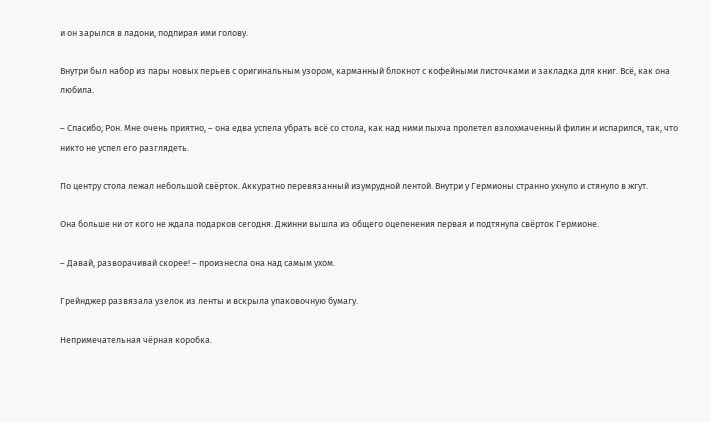и он зарылся в ладони, подпирая ими голову.

Внутри был набор из пары новых перьев с оригинальным узором, карманный блокнот с кофейными листочками и закладка для книг. Всё, как она любила.

– Спасибо, Рон. Мне очень приятно, – она едва успела убрать всё со стола, как над ними пыхча пролетел взлохмаченный филин и испарился, так, что никто не успел его разглядеть.

По центру стола лежал небольшой свёрток. Аккуратно перевязанный изумрудной лентой. Внутри у Гермионы странно ухнуло и стянуло в жгут.

Она больше ни от кого не ждала подарков сегодня. Джинни вышла из общего оцепенения первая и подтянула свёрток Гермионе.

– Давай, разворачивай скорее! – произнесла она над самым ухом.

Грейнджер развязала узелок из ленты и вскрыла упаковочную бумагу.

Непримечательная чёрная коробка.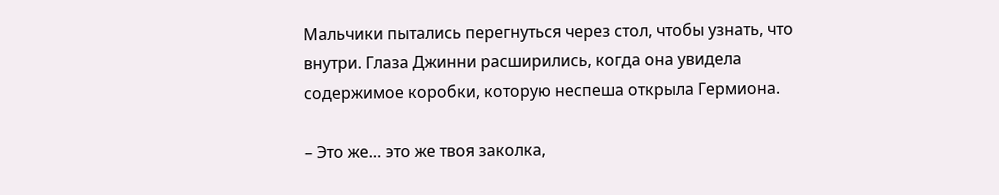Мальчики пытались перегнуться через стол, чтобы узнать, что внутри. Глаза Джинни расширились, когда она увидела содержимое коробки, которую неспеша открыла Гермиона.

– Это же… это же твоя заколка,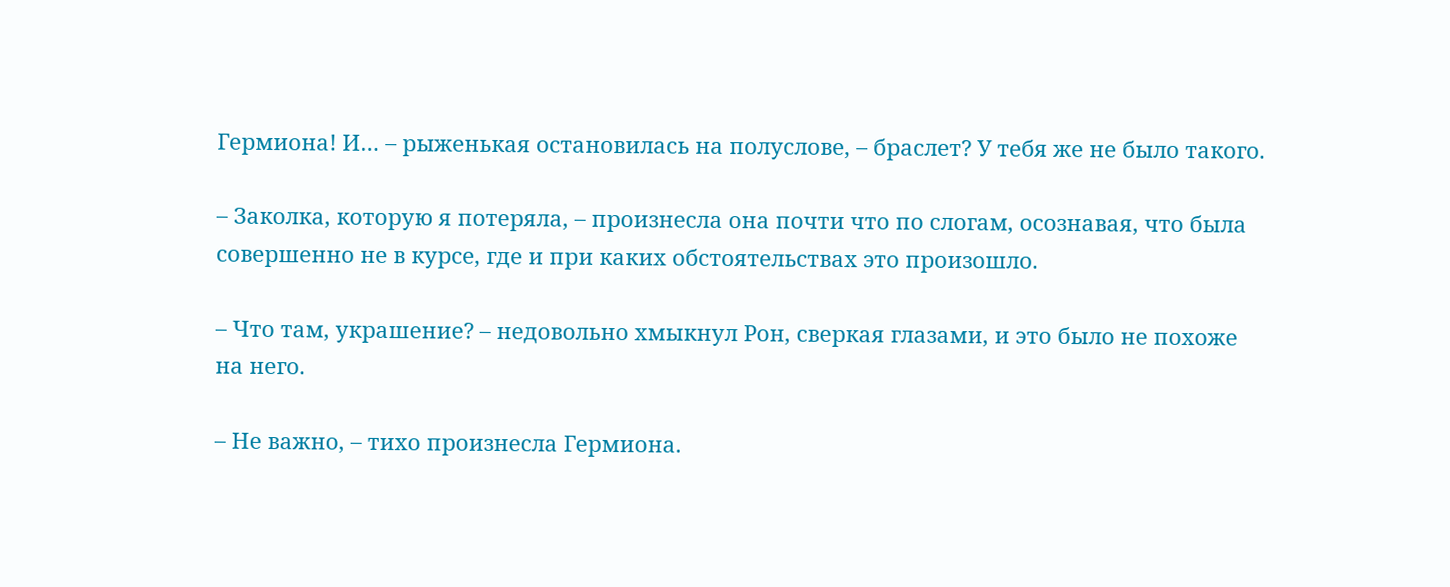Гермиона! И… – рыженькая остановилась на полуслове, – браслет? У тебя же не было такого.

– Заколка, которую я потеряла, – произнесла она почти что по слогам, осознавая, что была совершенно не в курсе, где и при каких обстоятельствах это произошло.

– Что там, украшение? – недовольно хмыкнул Рон, сверкая глазами, и это было не похоже на него.

– Не важно, – тихо произнесла Гермиона.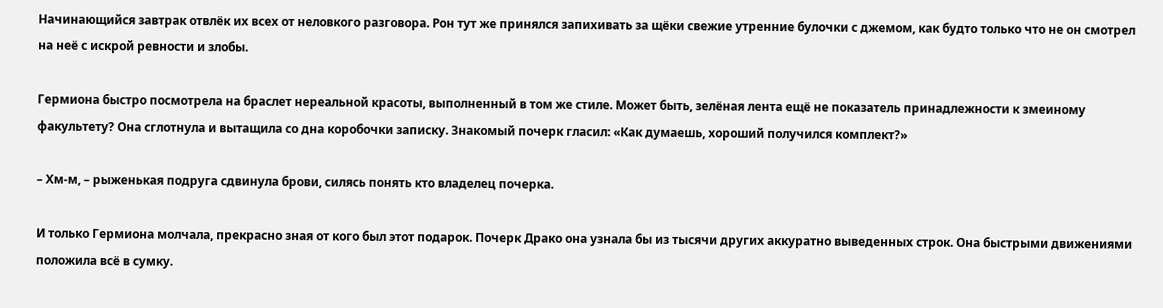Начинающийся завтрак отвлёк их всех от неловкого разговора. Рон тут же принялся запихивать за щёки свежие утренние булочки с джемом, как будто только что не он смотрел на неё с искрой ревности и злобы.

Гермиона быстро посмотрела на браслет нереальной красоты, выполненный в том же стиле. Может быть, зелёная лента ещё не показатель принадлежности к змеиному факультету? Она сглотнула и вытащила со дна коробочки записку. Знакомый почерк гласил: «Как думаешь, хороший получился комплект?»

– Хм-м, – рыженькая подруга сдвинула брови, силясь понять кто владелец почерка.

И только Гермиона молчала, прекрасно зная от кого был этот подарок. Почерк Драко она узнала бы из тысячи других аккуратно выведенных строк. Она быстрыми движениями положила всё в сумку.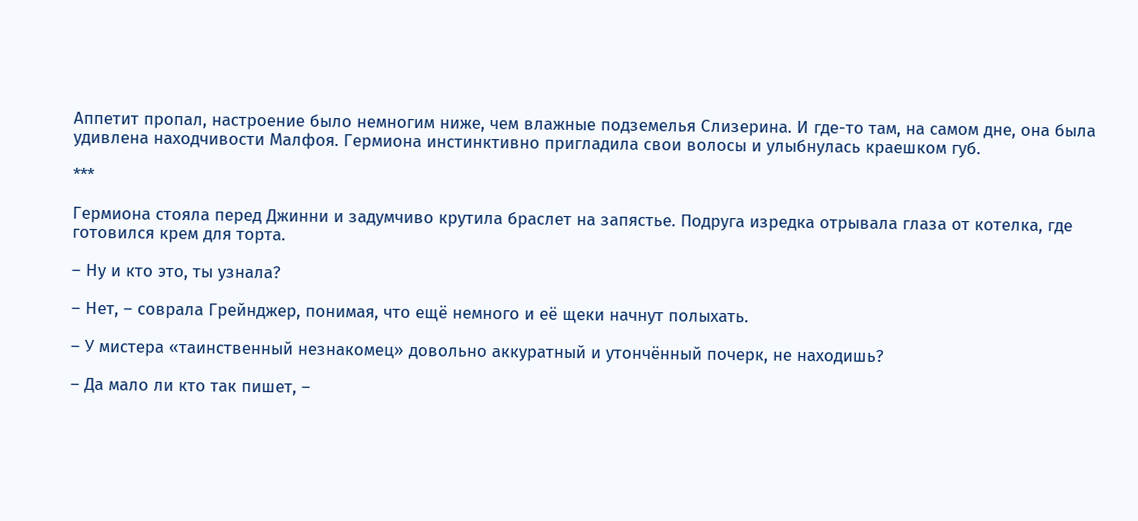Аппетит пропал, настроение было немногим ниже, чем влажные подземелья Слизерина. И где-то там, на самом дне, она была удивлена находчивости Малфоя. Гермиона инстинктивно пригладила свои волосы и улыбнулась краешком губ.

***

Гермиона стояла перед Джинни и задумчиво крутила браслет на запястье. Подруга изредка отрывала глаза от котелка, где готовился крем для торта.

– Ну и кто это, ты узнала?

– Нет, – соврала Грейнджер, понимая, что ещё немного и её щеки начнут полыхать.

– У мистера «таинственный незнакомец» довольно аккуратный и утончённый почерк, не находишь?

– Да мало ли кто так пишет, –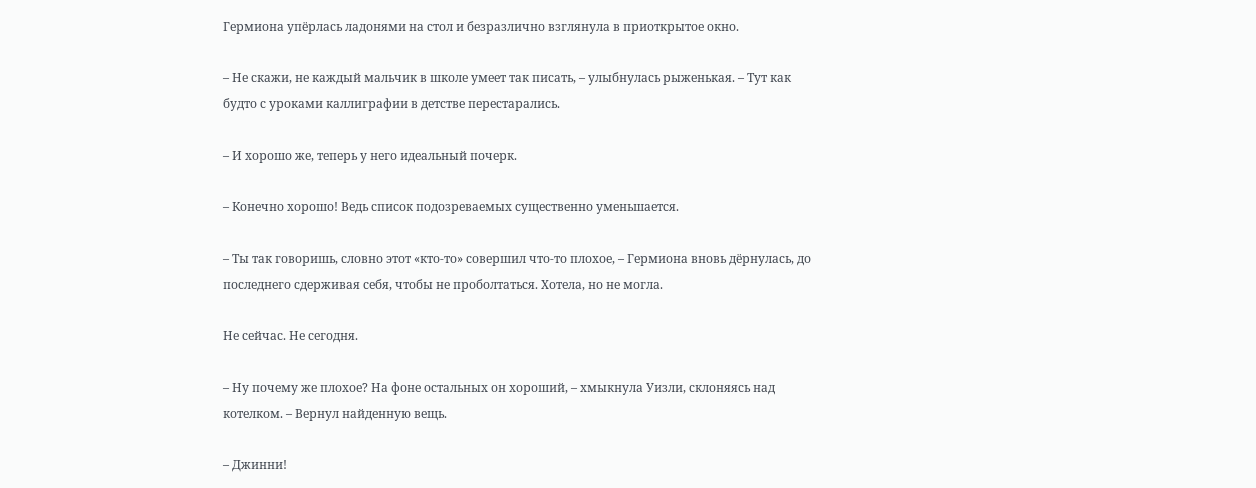Гермиона упёрлась ладонями на стол и безразлично взглянула в приоткрытое окно.

– Не скажи, не каждый мальчик в школе умеет так писать, – улыбнулась рыженькая. – Тут как будто с уроками каллиграфии в детстве перестарались.

– И хорошо же, теперь у него идеальный почерк.

– Конечно хорошо! Ведь список подозреваемых существенно уменьшается.

– Ты так говоришь, словно этот «кто-то» совершил что-то плохое, – Гермиона вновь дёрнулась, до последнего сдерживая себя, чтобы не проболтаться. Хотела, но не могла.

Не сейчас. Не сегодня.

– Ну почему же плохое? На фоне остальных он хороший, – хмыкнула Уизли, склоняясь над котелком. – Вернул найденную вещь.

– Джинни!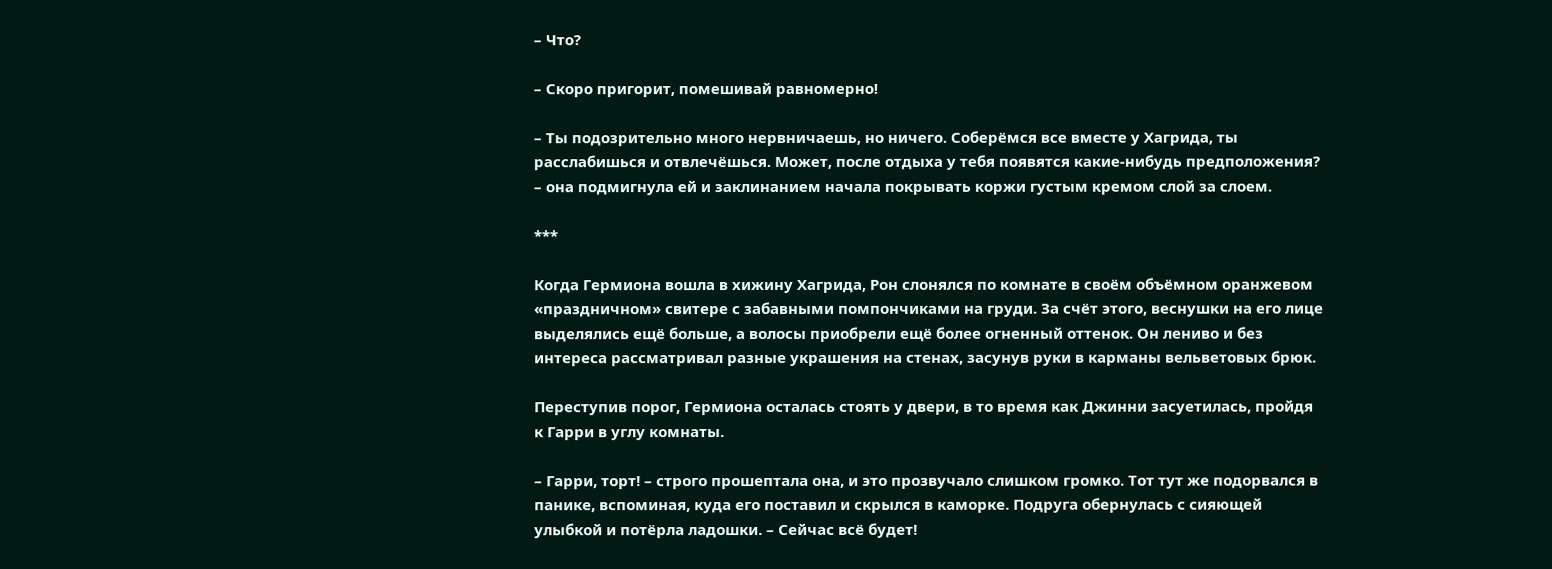– Что?

– Скоро пригорит, помешивай равномерно!

– Ты подозрительно много нервничаешь, но ничего. Соберёмся все вместе у Хагрида, ты расслабишься и отвлечёшься. Может, после отдыха у тебя появятся какие-нибудь предположения? – она подмигнула ей и заклинанием начала покрывать коржи густым кремом слой за слоем.

***

Когда Гермиона вошла в хижину Хагрида, Рон слонялся по комнате в своём объёмном оранжевом «праздничном» свитере с забавными помпончиками на груди. За счёт этого, веснушки на его лице выделялись ещё больше, а волосы приобрели ещё более огненный оттенок. Он лениво и без интереса рассматривал разные украшения на стенах, засунув руки в карманы вельветовых брюк.

Переступив порог, Гермиона осталась стоять у двери, в то время как Джинни засуетилась, пройдя к Гарри в углу комнаты.

– Гарри, торт! – строго прошептала она, и это прозвучало слишком громко. Тот тут же подорвался в панике, вспоминая, куда его поставил и скрылся в каморке. Подруга обернулась с сияющей улыбкой и потёрла ладошки. – Сейчас всё будет!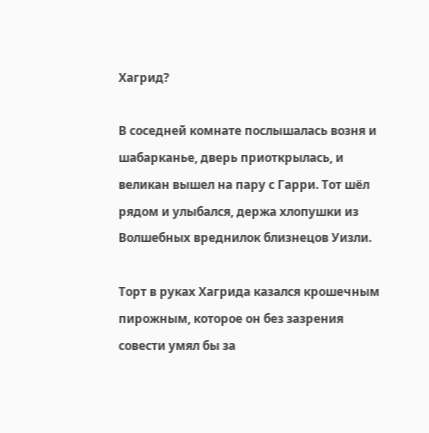Хагрид?

В соседней комнате послышалась возня и шабарканье, дверь приоткрылась, и великан вышел на пару с Гарри. Тот шёл рядом и улыбался, держа хлопушки из Волшебных вреднилок близнецов Уизли.

Торт в руках Хагрида казался крошечным пирожным, которое он без зазрения совести умял бы за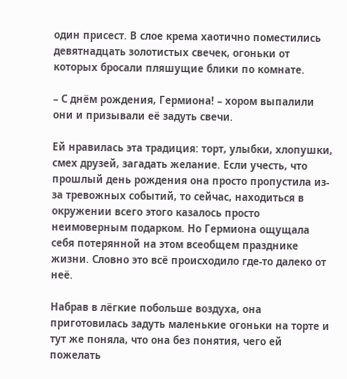один присест. В слое крема хаотично поместились девятнадцать золотистых свечек, огоньки от которых бросали пляшущие блики по комнате.

– С днём рождения, Гермиона! – хором выпалили они и призывали её задуть свечи.

Ей нравилась эта традиция: торт, улыбки, хлопушки, смех друзей, загадать желание. Если учесть, что прошлый день рождения она просто пропустила из-за тревожных событий, то сейчас, находиться в окружении всего этого казалось просто неимоверным подарком. Но Гермиона ощущала себя потерянной на этом всеобщем празднике жизни. Словно это всё происходило где-то далеко от неё.

Набрав в лёгкие побольше воздуха, она приготовилась задуть маленькие огоньки на торте и тут же поняла, что она без понятия, чего ей пожелать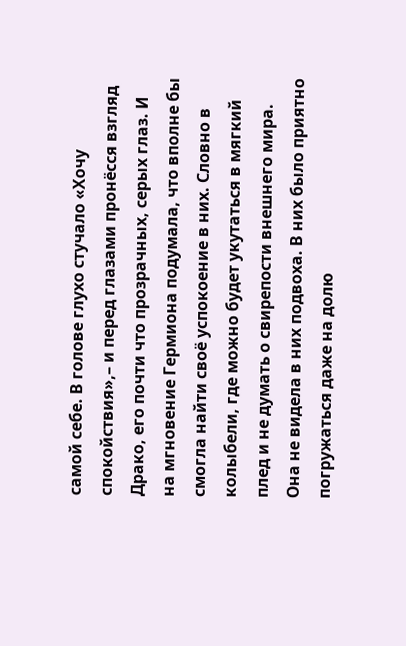самой себе. В голове глухо стучало «Хочу спокойствия»,– и перед глазами пронёсся взгляд Драко, его почти что прозрачных, серых глаз. И на мгновение Гермиона подумала, что вполне бы смогла найти своё успокоение в них. Словно в колыбели, где можно будет укутаться в мягкий плед и не думать о свирепости внешнего мира. Она не видела в них подвоха. В них было приятно погружаться даже на долю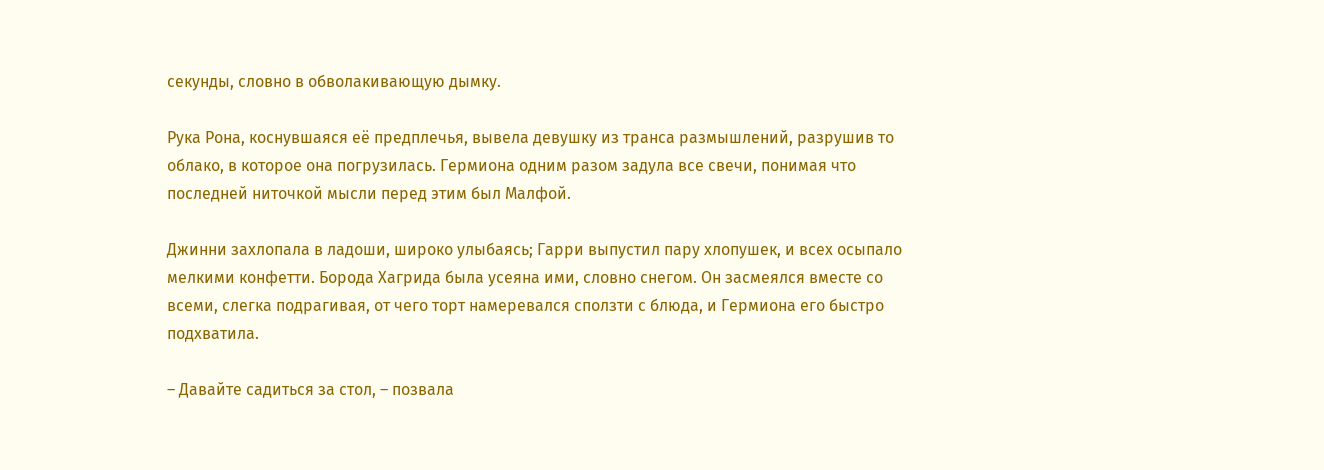секунды, словно в обволакивающую дымку.

Рука Рона, коснувшаяся её предплечья, вывела девушку из транса размышлений, разрушив то облако, в которое она погрузилась. Гермиона одним разом задула все свечи, понимая что последней ниточкой мысли перед этим был Малфой.

Джинни захлопала в ладоши, широко улыбаясь; Гарри выпустил пару хлопушек, и всех осыпало мелкими конфетти. Борода Хагрида была усеяна ими, словно снегом. Он засмеялся вместе со всеми, слегка подрагивая, от чего торт намеревался сползти с блюда, и Гермиона его быстро подхватила.

– Давайте садиться за стол, – позвала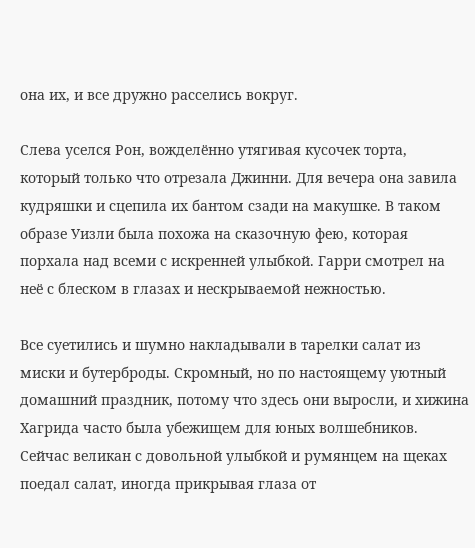она их, и все дружно расселись вокруг.

Слева уселся Рон, вожделённо утягивая кусочек торта, который только что отрезала Джинни. Для вечера она завила кудряшки и сцепила их бантом сзади на макушке. В таком образе Уизли была похожа на сказочную фею, которая порхала над всеми с искренней улыбкой. Гарри смотрел на неё с блеском в глазах и нескрываемой нежностью.

Все суетились и шумно накладывали в тарелки салат из миски и бутерброды. Скромный, но по настоящему уютный домашний праздник, потому что здесь они выросли, и хижина Хагрида часто была убежищем для юных волшебников. Сейчас великан с довольной улыбкой и румянцем на щеках поедал салат, иногда прикрывая глаза от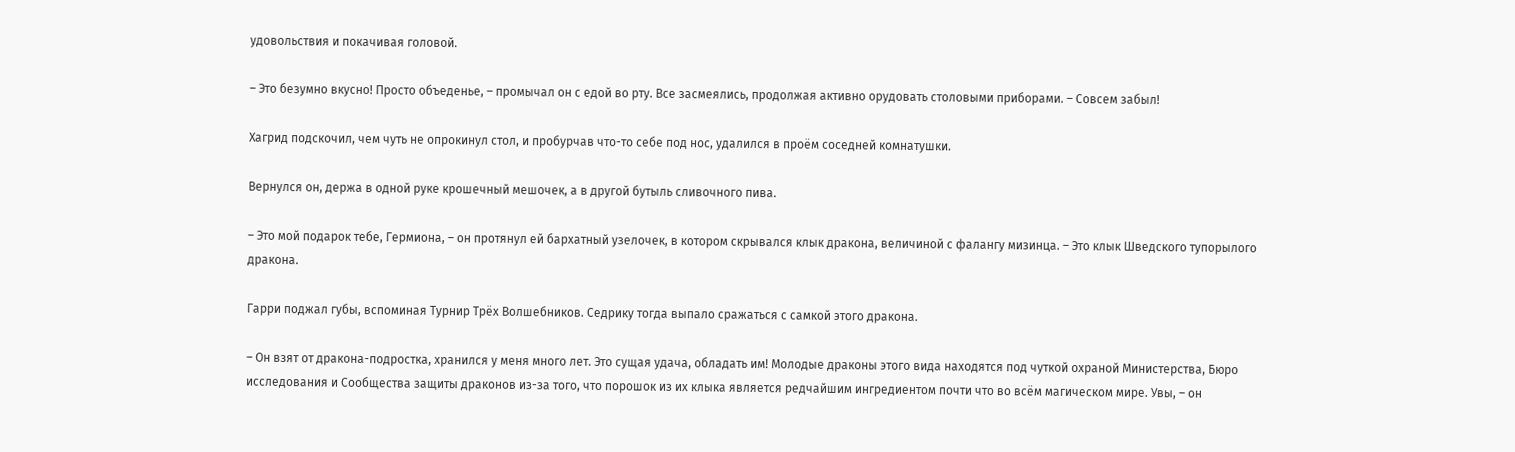удовольствия и покачивая головой.

– Это безумно вкусно! Просто объеденье, – промычал он с едой во рту. Все засмеялись, продолжая активно орудовать столовыми приборами. – Совсем забыл!

Хагрид подскочил, чем чуть не опрокинул стол, и пробурчав что-то себе под нос, удалился в проём соседней комнатушки.

Вернулся он, держа в одной руке крошечный мешочек, а в другой бутыль сливочного пива.

– Это мой подарок тебе, Гермиона, – он протянул ей бархатный узелочек, в котором скрывался клык дракона, величиной с фалангу мизинца. – Это клык Шведского тупорылого дракона.

Гарри поджал губы, вспоминая Турнир Трёх Волшебников. Седрику тогда выпало сражаться с самкой этого дракона.

– Он взят от дракона-подростка, хранился у меня много лет. Это сущая удача, обладать им! Молодые драконы этого вида находятся под чуткой охраной Министерства, Бюро исследования и Сообщества защиты драконов из-за того, что порошок из их клыка является редчайшим ингредиентом почти что во всём магическом мире. Увы, – он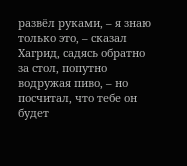развёл руками, – я знаю только это, – сказал Хагрид, садясь обратно за стол, попутно водружая пиво, – но посчитал, что тебе он будет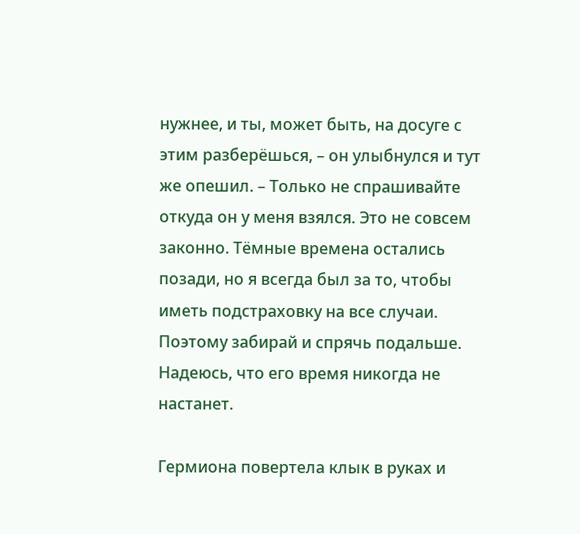нужнее, и ты, может быть, на досуге с этим разберёшься, – он улыбнулся и тут же опешил. – Только не спрашивайте откуда он у меня взялся. Это не совсем законно. Тёмные времена остались позади, но я всегда был за то, чтобы иметь подстраховку на все случаи. Поэтому забирай и спрячь подальше. Надеюсь, что его время никогда не настанет.

Гермиона повертела клык в руках и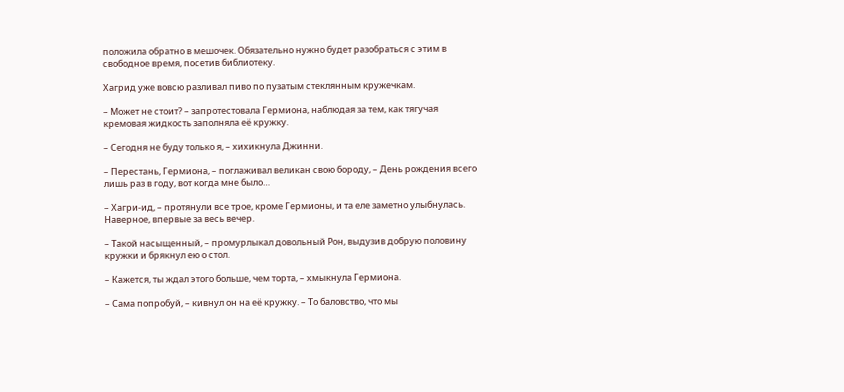положила обратно в мешочек. Обязательно нужно будет разобраться с этим в свободное время, посетив библиотеку.

Хагрид уже вовсю разливал пиво по пузатым стеклянным кружечкам.

– Может не стоит? – запротестовала Гермиона, наблюдая за тем, как тягучая кремовая жидкость заполняла её кружку.

– Сегодня не буду только я, – хихикнула Джинни.

– Перестань, Гермиона, – поглаживал великан свою бороду, – День рождения всего лишь раз в году, вот когда мне было…

– Хагри-ид, – протянули все трое, кроме Гермионы, и та еле заметно улыбнулась. Наверное, впервые за весь вечер.

– Такой насыщенный, – промурлыкал довольный Рон, выдузив добрую половину кружки и брякнул ею о стол.

– Кажется, ты ждал этого больше, чем торта, – хмыкнула Гермиона.

– Сама попробуй, – кивнул он на её кружку. – То баловство, что мы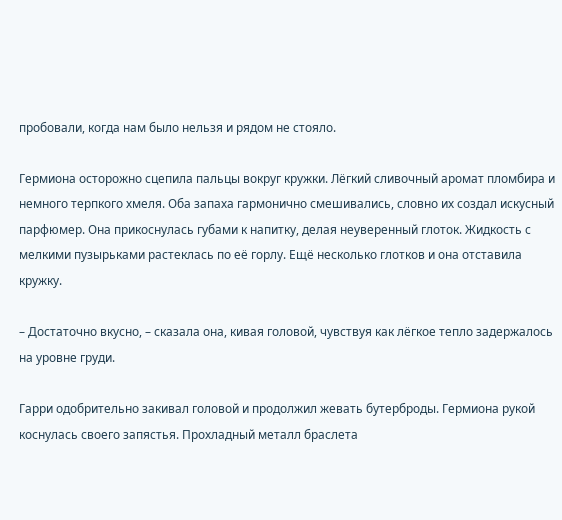пробовали, когда нам было нельзя и рядом не стояло.

Гермиона осторожно сцепила пальцы вокруг кружки. Лёгкий сливочный аромат пломбира и немного терпкого хмеля. Оба запаха гармонично смешивались, словно их создал искусный парфюмер. Она прикоснулась губами к напитку, делая неуверенный глоток. Жидкость с мелкими пузырьками растеклась по её горлу. Ещё несколько глотков и она отставила кружку.

– Достаточно вкусно, – сказала она, кивая головой, чувствуя как лёгкое тепло задержалось на уровне груди.

Гарри одобрительно закивал головой и продолжил жевать бутерброды. Гермиона рукой коснулась своего запястья. Прохладный металл браслета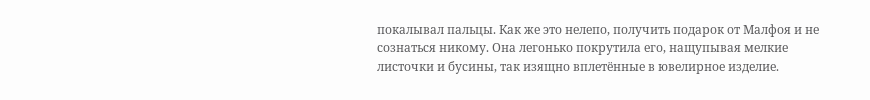покалывал пальцы. Как же это нелепо, получить подарок от Малфоя и не сознаться никому. Она легонько покрутила его, нащупывая мелкие листочки и бусины, так изящно вплетённые в ювелирное изделие.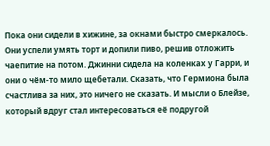Пока они сидели в хижине, за окнами быстро смеркалось. Они успели умять торт и допили пиво, решив отложить чаепитие на потом. Джинни сидела на коленках у Гарри, и они о чём-то мило щебетали. Сказать, что Гермиона была счастлива за них, это ничего не сказать. И мысли о Блейзе, который вдруг стал интересоваться её подругой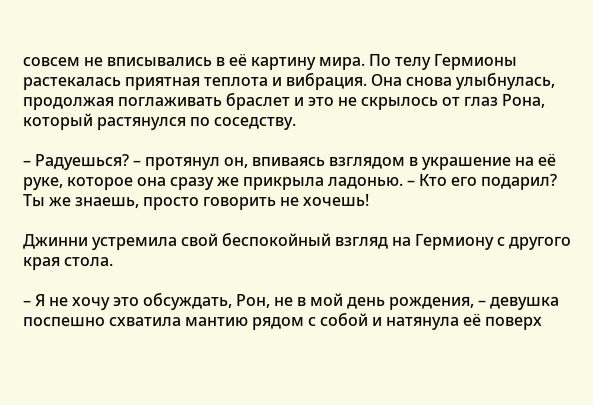совсем не вписывались в её картину мира. По телу Гермионы растекалась приятная теплота и вибрация. Она снова улыбнулась, продолжая поглаживать браслет и это не скрылось от глаз Рона, который растянулся по соседству.

– Радуешься? – протянул он, впиваясь взглядом в украшение на её руке, которое она сразу же прикрыла ладонью. – Кто его подарил? Ты же знаешь, просто говорить не хочешь!

Джинни устремила свой беспокойный взгляд на Гермиону с другого края стола.

– Я не хочу это обсуждать, Рон, не в мой день рождения, – девушка поспешно схватила мантию рядом с собой и натянула её поверх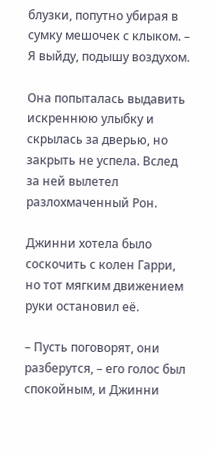блузки, попутно убирая в сумку мешочек с клыком. – Я выйду, подышу воздухом.

Она попыталась выдавить искреннюю улыбку и скрылась за дверью, но закрыть не успела. Вслед за ней вылетел разлохмаченный Рон.

Джинни хотела было соскочить с колен Гарри, но тот мягким движением руки остановил её.

– Пусть поговорят, они разберутся, – его голос был спокойным, и Джинни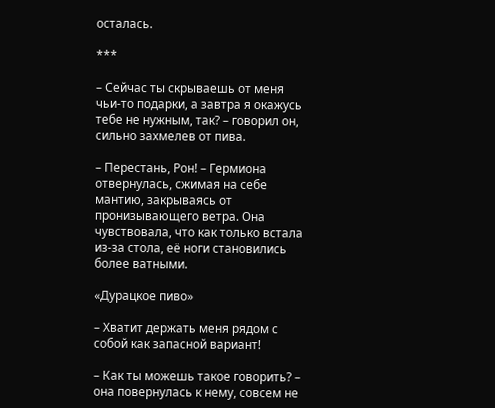осталась.

***

– Сейчас ты скрываешь от меня чьи-то подарки, а завтра я окажусь тебе не нужным, так? – говорил он, сильно захмелев от пива.

– Перестань, Рон! – Гермиона отвернулась, сжимая на себе мантию, закрываясь от пронизывающего ветра. Она чувствовала, что как только встала из-за стола, её ноги становились более ватными.

«Дурацкое пиво»

– Хватит держать меня рядом с собой как запасной вариант!

– Как ты можешь такое говорить? – она повернулась к нему, совсем не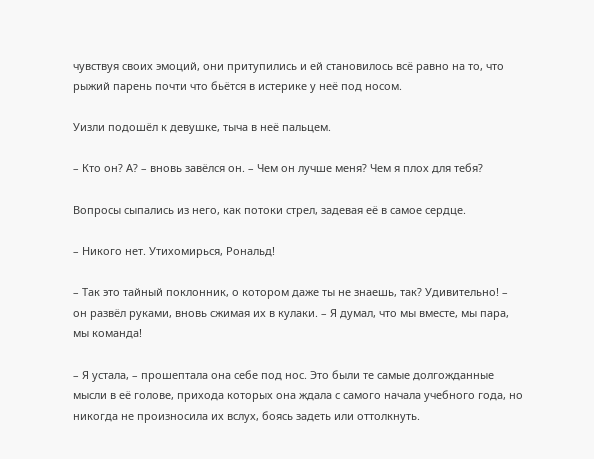чувствуя своих эмоций, они притупились и ей становилось всё равно на то, что рыжий парень почти что бьётся в истерике у неё под носом.

Уизли подошёл к девушке, тыча в неё пальцем.

– Кто он? А? – вновь завёлся он. – Чем он лучше меня? Чем я плох для тебя?

Вопросы сыпались из него, как потоки стрел, задевая её в самое сердце.

– Никого нет. Утихомирься, Рональд!

– Так это тайный поклонник, о котором даже ты не знаешь, так? Удивительно! – он развёл руками, вновь сжимая их в кулаки. – Я думал, что мы вместе, мы пара, мы команда!

– Я устала, – прошептала она себе под нос. Это были те самые долгожданные мысли в её голове, прихода которых она ждала с самого начала учебного года, но никогда не произносила их вслух, боясь задеть или оттолкнуть.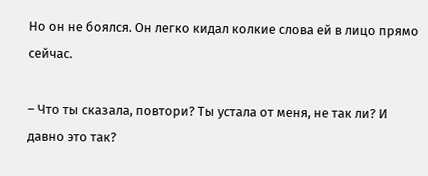Но он не боялся. Он легко кидал колкие слова ей в лицо прямо сейчас.

– Что ты сказала, повтори? Ты устала от меня, не так ли? И давно это так?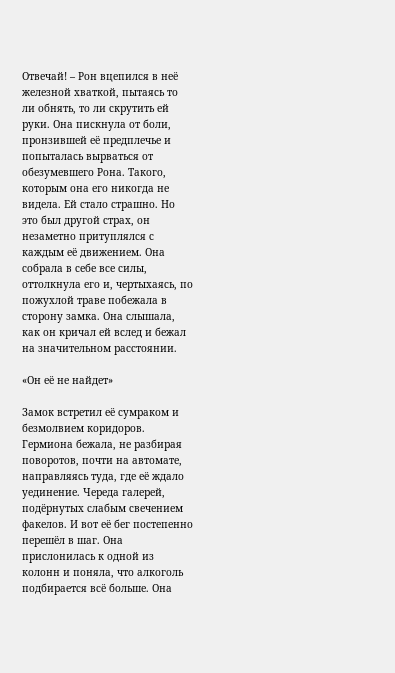Отвечай! – Рон вцепился в неё железной хваткой, пытаясь то ли обнять, то ли скрутить ей руки. Она пискнула от боли, пронзившей её предплечье и попыталась вырваться от обезумевшего Рона. Такого, которым она его никогда не видела. Ей стало страшно. Но это был другой страх, он незаметно притуплялся с каждым её движением. Она собрала в себе все силы, оттолкнула его и, чертыхаясь, по пожухлой траве побежала в сторону замка. Она слышала, как он кричал ей вслед и бежал на значительном расстоянии.

«Он её не найдет»

Замок встретил её сумраком и безмолвием коридоров. Гермиона бежала, не разбирая поворотов, почти на автомате, направляясь туда, где её ждало уединение. Череда галерей, подёрнутых слабым свечением факелов. И вот её бег постепенно перешёл в шаг. Она прислонилась к одной из колонн и поняла, что алкоголь подбирается всё больше. Она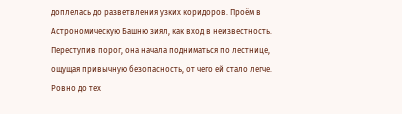доплелась до разветвления узких коридоров. Проём в Астрономическую Башню зиял, как вход в неизвестность. Переступив порог, она начала подниматься по лестнице, ощущая привычную безопасность, от чего ей стало легче. Ровно до тех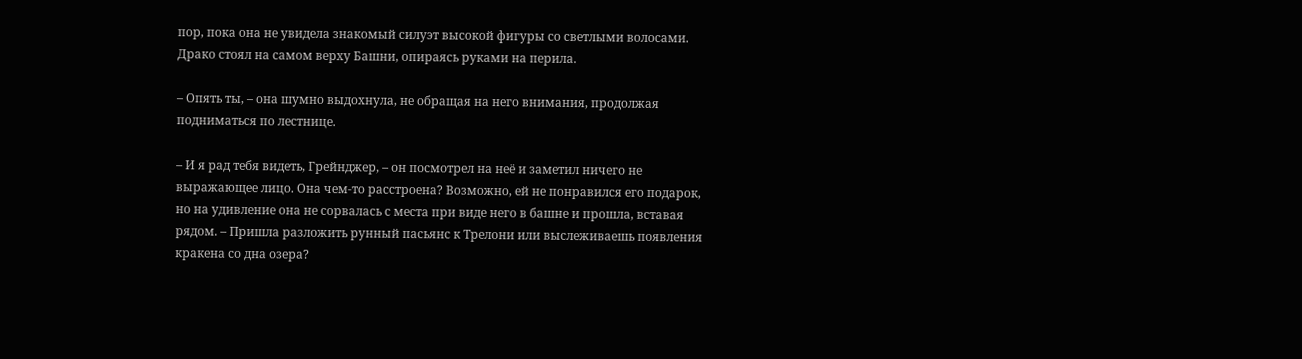пор, пока она не увидела знакомый силуэт высокой фигуры со светлыми волосами. Драко стоял на самом верху Башни, опираясь руками на перила.

– Опять ты, – она шумно выдохнула, не обращая на него внимания, продолжая подниматься по лестнице.

– И я рад тебя видеть, Грейнджер, – он посмотрел на неё и заметил ничего не выражающее лицо. Она чем-то расстроена? Возможно, ей не понравился его подарок, но на удивление она не сорвалась с места при виде него в башне и прошла, вставая рядом. – Пришла разложить рунный пасьянс к Трелони или выслеживаешь появления кракена со дна озера?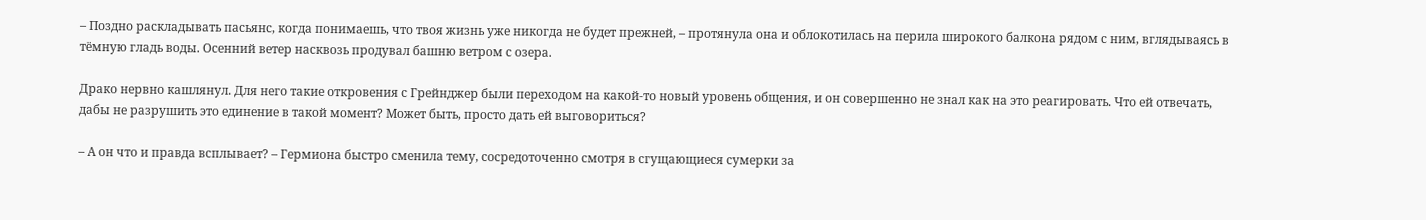– Поздно раскладывать пасьянс, когда понимаешь, что твоя жизнь уже никогда не будет прежней, – протянула она и облокотилась на перила широкого балкона рядом с ним, вглядываясь в тёмную гладь воды. Осенний ветер насквозь продувал башню ветром с озера.

Драко нервно кашлянул. Для него такие откровения с Грейнджер были переходом на какой-то новый уровень общения, и он совершенно не знал как на это реагировать. Что ей отвечать, дабы не разрушить это единение в такой момент? Может быть, просто дать ей выговориться?

– А он что и правда всплывает? – Гермиона быстро сменила тему, сосредоточенно смотря в сгущающиеся сумерки за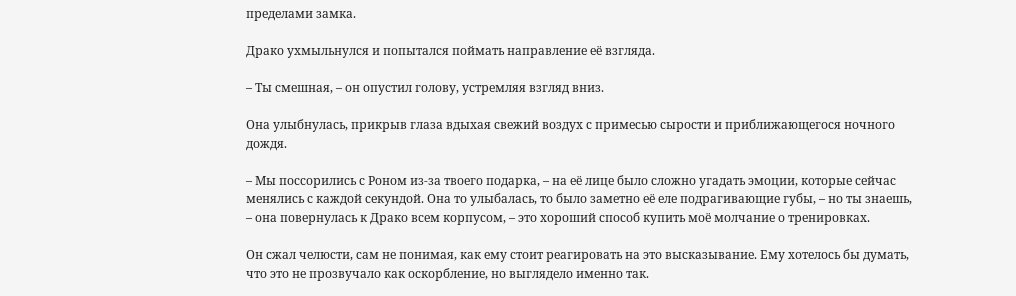пределами замка.

Драко ухмыльнулся и попытался поймать направление её взгляда.

– Ты смешная, – он опустил голову, устремляя взгляд вниз.

Она улыбнулась, прикрыв глаза вдыхая свежий воздух с примесью сырости и приближающегося ночного дождя.

– Мы поссорились с Роном из-за твоего подарка, – на её лице было сложно угадать эмоции, которые сейчас менялись с каждой секундой. Она то улыбалась, то было заметно её еле подрагивающие губы, – но ты знаешь, – она повернулась к Драко всем корпусом, – это хороший способ купить моё молчание о тренировках.

Он сжал челюсти, сам не понимая, как ему стоит реагировать на это высказывание. Ему хотелось бы думать, что это не прозвучало как оскорбление, но выглядело именно так.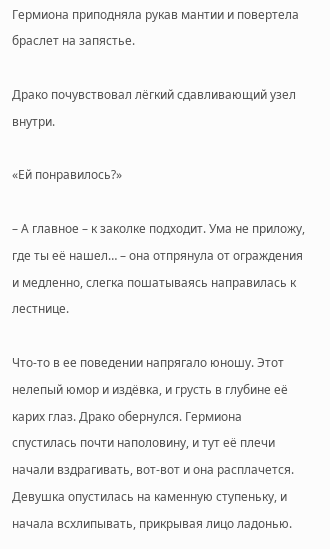Гермиона приподняла рукав мантии и повертела браслет на запястье.

Драко почувствовал лёгкий сдавливающий узел внутри.

«Ей понравилось?»

– А главное – к заколке подходит. Ума не приложу, где ты её нашел… – она отпрянула от ограждения и медленно, слегка пошатываясь направилась к лестнице.

Что-то в ее поведении напрягало юношу. Этот нелепый юмор и издёвка, и грусть в глубине её карих глаз. Драко обернулся. Гермиона спустилась почти наполовину, и тут её плечи начали вздрагивать, вот-вот и она расплачется. Девушка опустилась на каменную ступеньку, и начала всхлипывать, прикрывая лицо ладонью.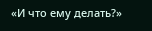«И что ему делать?»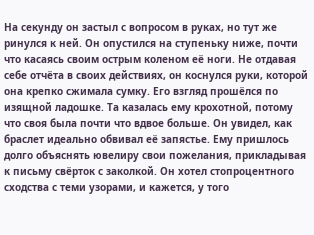На секунду он застыл с вопросом в руках, но тут же ринулся к ней. Он опустился на ступеньку ниже, почти что касаясь своим острым коленом её ноги. Не отдавая себе отчёта в своих действиях, он коснулся руки, которой она крепко сжимала сумку. Его взгляд прошёлся по изящной ладошке. Та казалась ему крохотной, потому что своя была почти что вдвое больше. Он увидел, как браслет идеально обвивал её запястье. Ему пришлось долго объяснять ювелиру свои пожелания, прикладывая к письму свёрток с заколкой. Он хотел стопроцентного сходства с теми узорами, и кажется, у того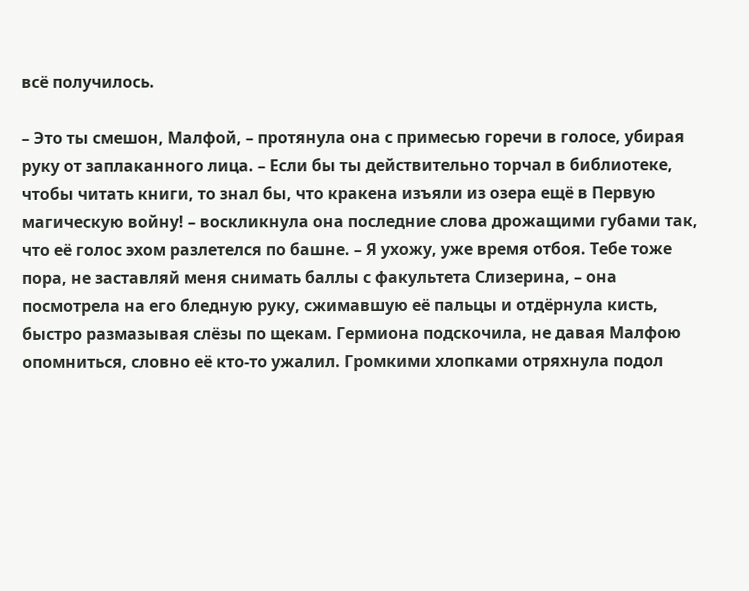всё получилось.

– Это ты смешон, Малфой, – протянула она с примесью горечи в голосе, убирая руку от заплаканного лица. – Если бы ты действительно торчал в библиотеке, чтобы читать книги, то знал бы, что кракена изъяли из озера ещё в Первую магическую войну! – воскликнула она последние слова дрожащими губами так, что её голос эхом разлетелся по башне. – Я ухожу, уже время отбоя. Тебе тоже пора, не заставляй меня снимать баллы с факультета Слизерина, – она посмотрела на его бледную руку, сжимавшую её пальцы и отдёрнула кисть, быстро размазывая слёзы по щекам. Гермиона подскочила, не давая Малфою опомниться, словно её кто-то ужалил. Громкими хлопками отряхнула подол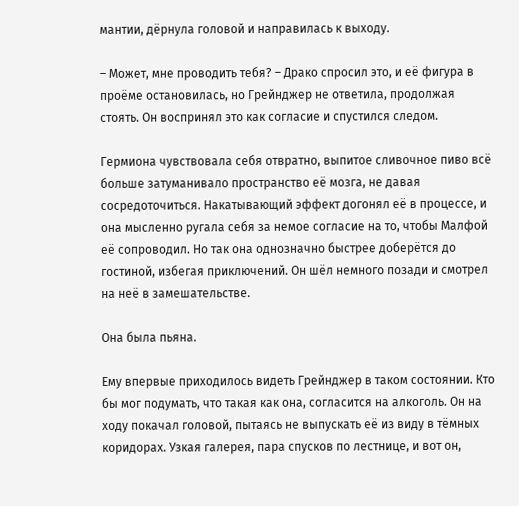мантии, дёрнула головой и направилась к выходу.

– Может, мне проводить тебя? – Драко спросил это, и её фигура в проёме остановилась, но Грейнджер не ответила, продолжая стоять. Он воспринял это как согласие и спустился следом.

Гермиона чувствовала себя отвратно, выпитое сливочное пиво всё больше затуманивало пространство её мозга, не давая сосредоточиться. Накатывающий эффект догонял её в процессе, и она мысленно ругала себя за немое согласие на то, чтобы Малфой её сопроводил. Но так она однозначно быстрее доберётся до гостиной, избегая приключений. Он шёл немного позади и смотрел на неё в замешательстве.

Она была пьяна.

Ему впервые приходилось видеть Грейнджер в таком состоянии. Кто бы мог подумать, что такая как она, согласится на алкоголь. Он на ходу покачал головой, пытаясь не выпускать её из виду в тёмных коридорах. Узкая галерея, пара спусков по лестнице, и вот он,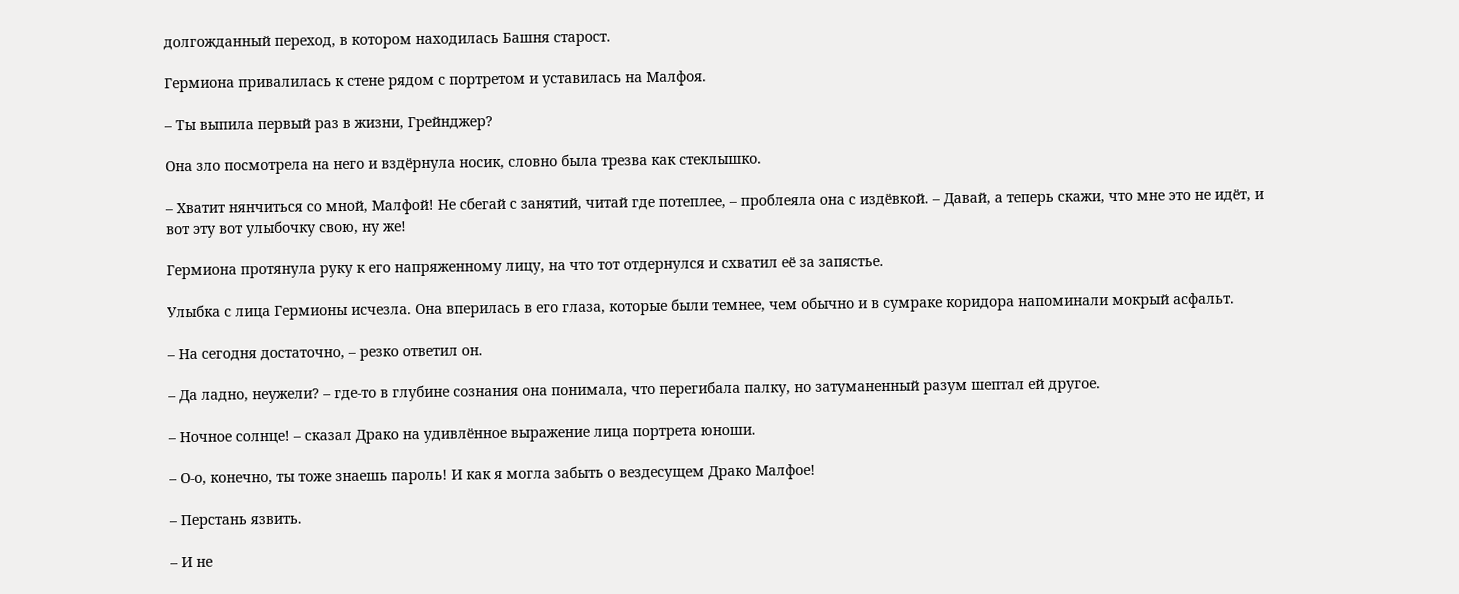долгожданный переход, в котором находилась Башня старост.

Гермиона привалилась к стене рядом с портретом и уставилась на Малфоя.

– Ты выпила первый раз в жизни, Грейнджер?

Она зло посмотрела на него и вздёрнула носик, словно была трезва как стеклышко.

– Хватит нянчиться со мной, Малфой! Не сбегай с занятий, читай где потеплее, – проблеяла она с издёвкой. – Давай, а теперь скажи, что мне это не идёт, и вот эту вот улыбочку свою, ну же!

Гермиона протянула руку к его напряженному лицу, на что тот отдернулся и схватил её за запястье.

Улыбка с лица Гермионы исчезла. Она вперилась в его глаза, которые были темнее, чем обычно и в сумраке коридора напоминали мокрый асфальт.

– На сегодня достаточно, – резко ответил он.

– Да ладно, неужели? – где-то в глубине сознания она понимала, что перегибала палку, но затуманенный разум шептал ей другое.

– Ночное солнце! – сказал Драко на удивлённое выражение лица портрета юноши.

– О-о, конечно, ты тоже знаешь пароль! И как я могла забыть о вездесущем Драко Малфое!

– Перстань язвить.

– И не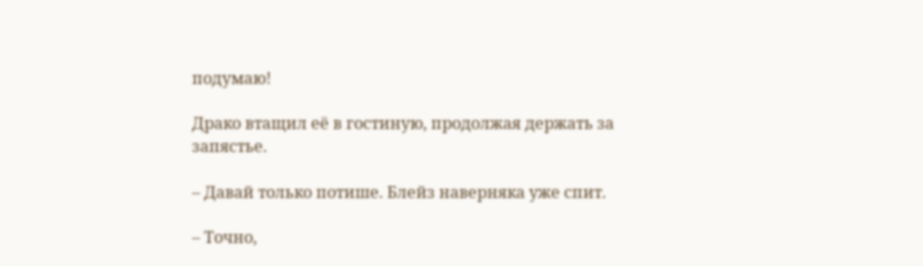подумаю!

Драко втащил её в гостиную, продолжая держать за запястье.

– Давай только потише. Блейз наверняка уже спит.

– Точно,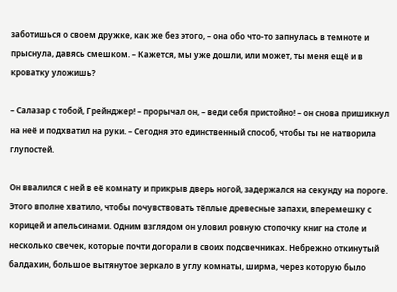заботишься о своем дружке, как же без этого, – она обо что-то запнулась в темноте и прыснула, давясь смешком. – Кажется, мы уже дошли, или может, ты меня ещё и в кроватку уложишь?

– Салазар с тобой, Грейнджер! – прорычал он, – веди себя пристойно! – он снова пришикнул на неё и подхватил на руки. – Сегодня это единственный способ, чтобы ты не натворила глупостей.

Он ввалился с ней в её комнату и прикрыв дверь ногой, задержался на секунду на пороге. Этого вполне хватило, чтобы почувствовать тёплые древесные запахи, вперемешку с корицей и апельсинами. Одним взглядом он уловил ровную стопочку книг на столе и несколько свечек, которые почти догорали в своих подсвечниках. Небрежно откинутый балдахин, большое вытянутое зеркало в углу комнаты, ширма, через которую было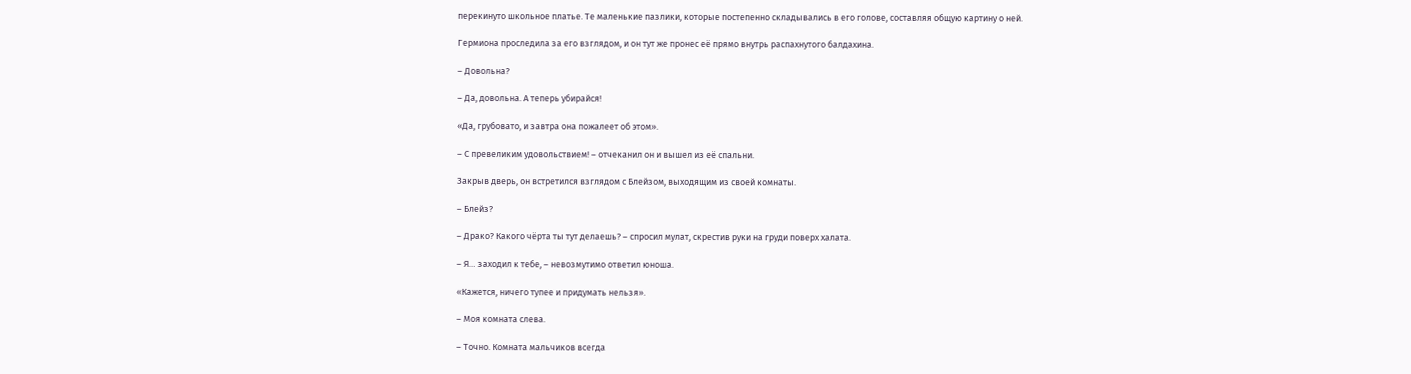перекинуто школьное платье. Те маленькие пазлики, которые постепенно складывались в его голове, составляя общую картину о ней.

Гермиона проследила за его взглядом, и он тут же пронес её прямо внутрь распахнутого балдахина.

– Довольна?

– Да, довольна. А теперь убирайся!

«Да, грубовато, и завтра она пожалеет об этом».

– С превеликим удовольствием! – отчеканил он и вышел из её спальни.

Закрыв дверь, он встретился взглядом с Блейзом, выходящим из своей комнаты.

– Блейз?

– Драко? Какого чёрта ты тут делаешь? – спросил мулат, скрестив руки на груди поверх халата.

– Я… заходил к тебе, – невозмутимо ответил юноша.

«Кажется, ничего тупее и придумать нельзя».

– Моя комната слева.

– Точно. Комната мальчиков всегда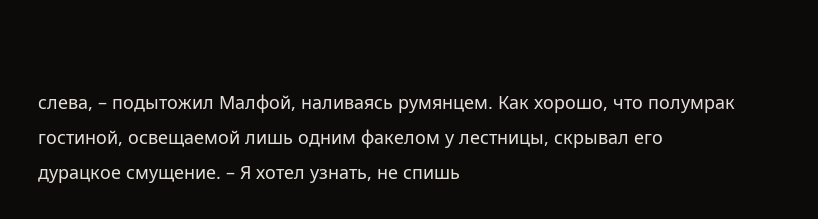слева, – подытожил Малфой, наливаясь румянцем. Как хорошо, что полумрак гостиной, освещаемой лишь одним факелом у лестницы, скрывал его дурацкое смущение. – Я хотел узнать, не спишь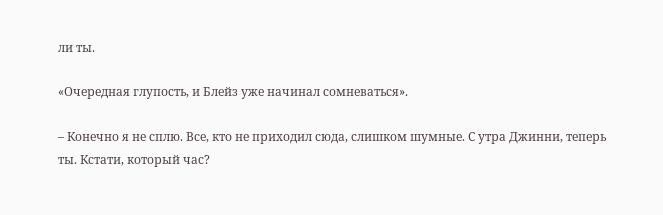ли ты.

«Очередная глупость, и Блейз уже начинал сомневаться».

– Конечно я не сплю. Все, кто не приходил сюда, слишком шумные. С утра Джинни, теперь ты. Кстати, который час?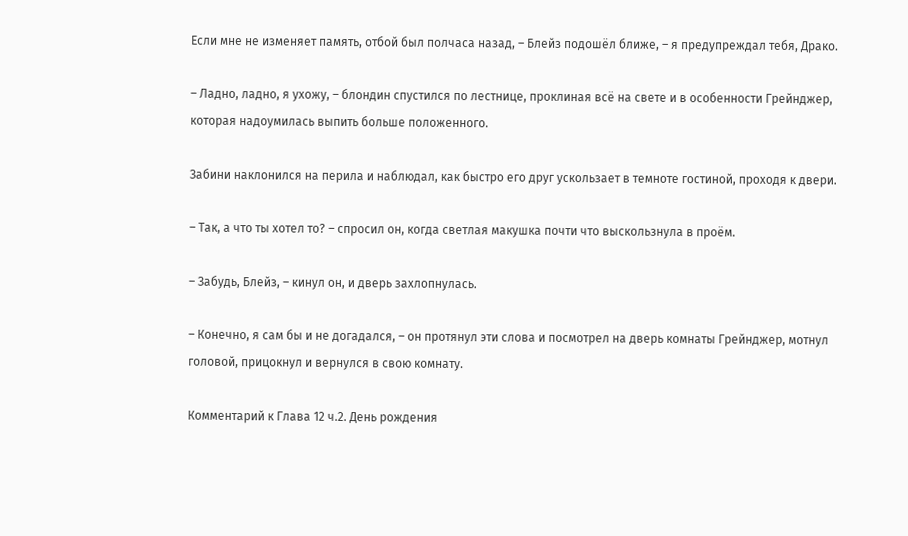Если мне не изменяет память, отбой был полчаса назад, – Блейз подошёл ближе, – я предупреждал тебя, Драко.

– Ладно, ладно, я ухожу, – блондин спустился по лестнице, проклиная всё на свете и в особенности Грейнджер, которая надоумилась выпить больше положенного.

Забини наклонился на перила и наблюдал, как быстро его друг ускользает в темноте гостиной, проходя к двери.

– Так, а что ты хотел то? – спросил он, когда светлая макушка почти что выскользнула в проём.

– Забудь, Блейз, – кинул он, и дверь захлопнулась.

– Конечно, я сам бы и не догадался, – он протянул эти слова и посмотрел на дверь комнаты Грейнджер, мотнул головой, прицокнул и вернулся в свою комнату.

Комментарий к Глава 12 ч.2. День рождения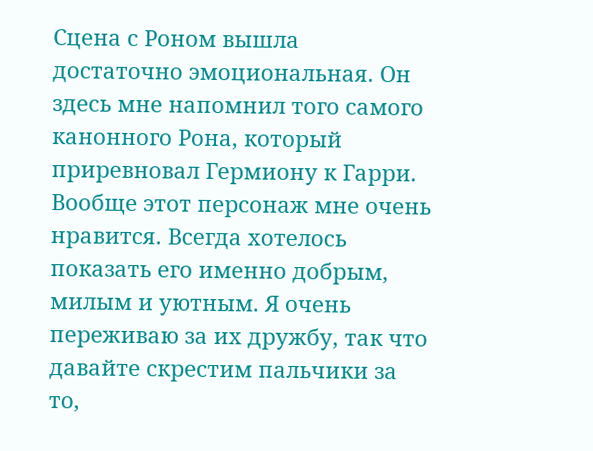Сцена с Роном вышла достаточно эмоциональная. Он здесь мне напомнил того самого канонного Рона, который приревновал Гермиону к Гарри. Вообще этот персонаж мне очень нравится. Всегда хотелось показать его именно добрым, милым и уютным. Я очень переживаю за их дружбу, так что давайте скрестим пальчики за то,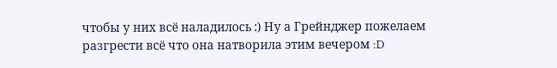чтобы у них всё наладилось :) Ну а Грейнджер пожелаем разгрести всё что она натворила этим вечером :D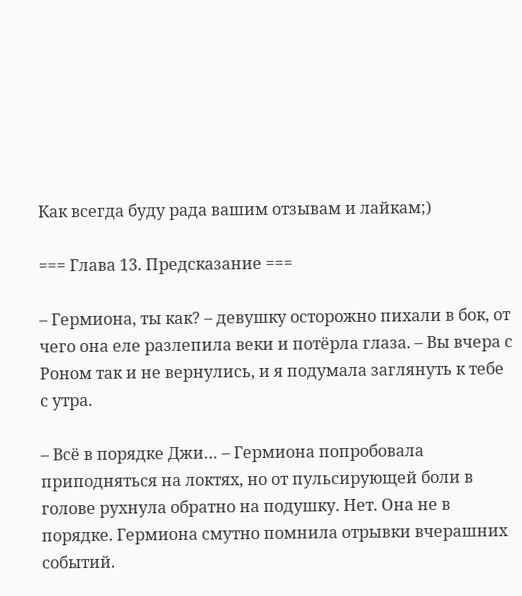Как всегда буду рада вашим отзывам и лайкам;)

=== Глава 13. Предсказание ===

– Гермиона, ты как? – девушку осторожно пихали в бок, от чего она еле разлепила веки и потёрла глаза. – Вы вчера с Роном так и не вернулись, и я подумала заглянуть к тебе с утра.

– Всё в порядке Джи… – Гермиона попробовала приподняться на локтях, но от пульсирующей боли в голове рухнула обратно на подушку. Нет. Она не в порядке. Гермиона смутно помнила отрывки вчерашних событий.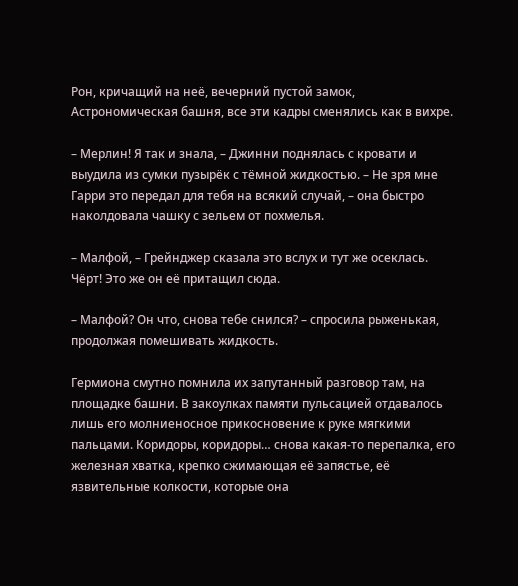Рон, кричащий на неё, вечерний пустой замок, Астрономическая башня, все эти кадры сменялись как в вихре.

– Мерлин! Я так и знала, – Джинни поднялась с кровати и выудила из сумки пузырёк с тёмной жидкостью. – Не зря мне Гарри это передал для тебя на всякий случай, – она быстро наколдовала чашку с зельем от похмелья.

– Малфой, – Грейнджер сказала это вслух и тут же осеклась. Чёрт! Это же он её притащил сюда.

– Малфой? Он что, снова тебе снился? – спросила рыженькая, продолжая помешивать жидкость.

Гермиона смутно помнила их запутанный разговор там, на площадке башни. В закоулках памяти пульсацией отдавалось лишь его молниеносное прикосновение к руке мягкими пальцами. Коридоры, коридоры… снова какая-то перепалка, его железная хватка, крепко сжимающая её запястье, её язвительные колкости, которые она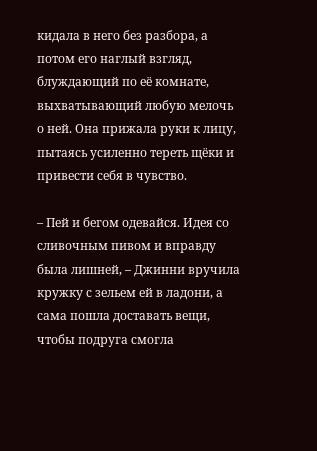кидала в него без разбора, а потом его наглый взгляд, блуждающий по её комнате, выхватывающий любую мелочь о ней. Она прижала руки к лицу, пытаясь усиленно тереть щёки и привести себя в чувство.

– Пей и бегом одевайся. Идея со сливочным пивом и вправду была лишней, – Джинни вручила кружку с зельем ей в ладони, а сама пошла доставать вещи, чтобы подруга смогла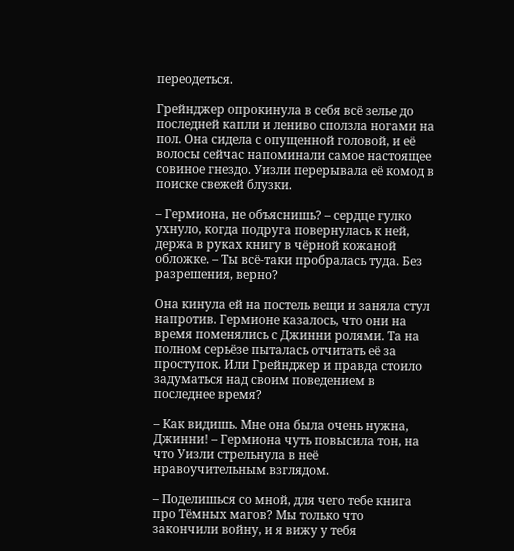переодеться.

Грейнджер опрокинула в себя всё зелье до последней капли и лениво сползла ногами на пол. Она сидела с опущенной головой, и её волосы сейчас напоминали самое настоящее совиное гнездо. Уизли перерывала её комод в поиске свежей блузки.

– Гермиона, не объяснишь? – сердце гулко ухнуло, когда подруга повернулась к ней, держа в руках книгу в чёрной кожаной обложке. – Ты всё-таки пробралась туда. Без разрешения, верно?

Она кинула ей на постель вещи и заняла стул напротив. Гермионе казалось, что они на время поменялись с Джинни ролями. Та на полном серьёзе пыталась отчитать её за проступок. Или Грейнджер и правда стоило задуматься над своим поведением в последнее время?

– Как видишь. Мне она была очень нужна, Джинни! – Гермиона чуть повысила тон, на что Уизли стрельнула в неё нравоучительным взглядом.

– Поделишься со мной, для чего тебе книга про Тёмных магов? Мы только что закончили войну, и я вижу у тебя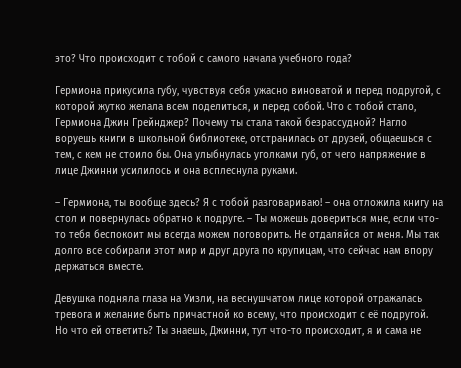это? Что происходит с тобой с самого начала учебного года?

Гермиона прикусила губу, чувствуя себя ужасно виноватой и перед подругой, с которой жутко желала всем поделиться, и перед собой. Что с тобой стало, Гермиона Джин Грейнджер? Почему ты стала такой безрассудной? Нагло воруешь книги в школьной библиотеке, отстранилась от друзей, общаешься с тем, с кем не стоило бы. Она улыбнулась уголками губ, от чего напряжение в лице Джинни усилилось и она всплеснула руками.

– Гермиона, ты вообще здесь? Я с тобой разговариваю! – она отложила книгу на стол и повернулась обратно к подруге. – Ты можешь довериться мне, если что-то тебя беспокоит мы всегда можем поговорить. Не отдаляйся от меня. Мы так долго все собирали этот мир и друг друга по крупицам, что сейчас нам впору держаться вместе.

Девушка подняла глаза на Уизли, на веснушчатом лице которой отражалась тревога и желание быть причастной ко всему, что происходит с её подругой. Но что ей ответить? Ты знаешь, Джинни, тут что-то происходит, я и сама не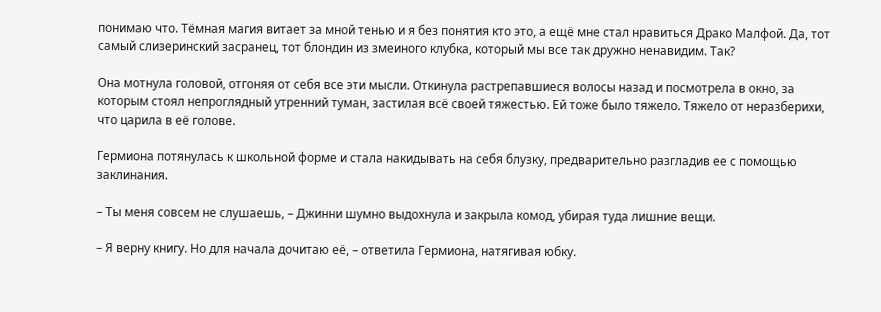понимаю что. Тёмная магия витает за мной тенью и я без понятия кто это, а ещё мне стал нравиться Драко Малфой. Да, тот самый слизеринский засранец, тот блондин из змеиного клубка, который мы все так дружно ненавидим. Так?

Она мотнула головой, отгоняя от себя все эти мысли. Откинула растрепавшиеся волосы назад и посмотрела в окно, за которым стоял непроглядный утренний туман, застилая всё своей тяжестью. Ей тоже было тяжело. Тяжело от неразберихи, что царила в её голове.

Гермиона потянулась к школьной форме и стала накидывать на себя блузку, предварительно разгладив ее с помощью заклинания.

– Ты меня совсем не слушаешь, – Джинни шумно выдохнула и закрыла комод, убирая туда лишние вещи.

– Я верну книгу. Но для начала дочитаю её, – ответила Гермиона, натягивая юбку.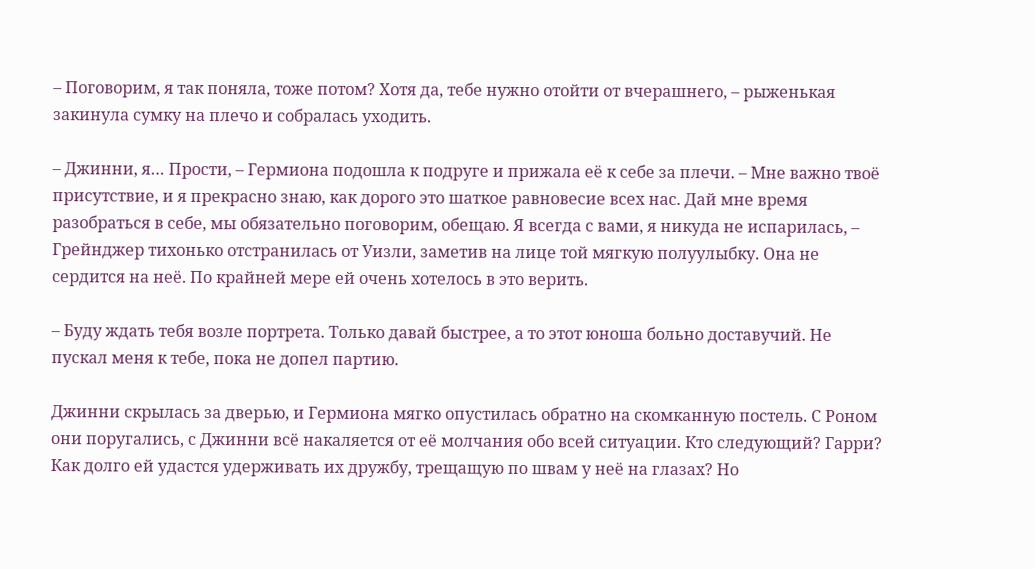– Поговорим, я так поняла, тоже потом? Хотя да, тебе нужно отойти от вчерашнего, – рыженькая закинула сумку на плечо и собралась уходить.

– Джинни, я… Прости, – Гермиона подошла к подруге и прижала её к себе за плечи. – Мне важно твоё присутствие, и я прекрасно знаю, как дорого это шаткое равновесие всех нас. Дай мне время разобраться в себе, мы обязательно поговорим, обещаю. Я всегда с вами, я никуда не испарилась, – Грейнджер тихонько отстранилась от Уизли, заметив на лице той мягкую полуулыбку. Она не сердится на неё. По крайней мере ей очень хотелось в это верить.

– Буду ждать тебя возле портрета. Только давай быстрее, а то этот юноша больно доставучий. Не пускал меня к тебе, пока не допел партию.

Джинни скрылась за дверью, и Гермиона мягко опустилась обратно на скомканную постель. С Роном они поругались, с Джинни всё накаляется от её молчания обо всей ситуации. Кто следующий? Гарри? Как долго ей удастся удерживать их дружбу, трещащую по швам у неё на глазах? Но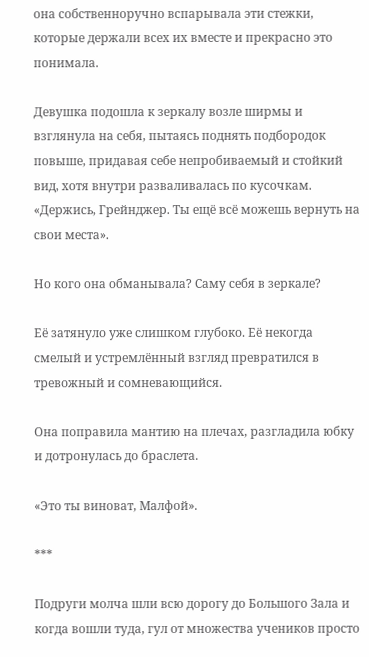она собственноручно вспарывала эти стежки, которые держали всех их вместе и прекрасно это понимала.

Девушка подошла к зеркалу возле ширмы и взглянула на себя, пытаясь поднять подбородок повыше, придавая себе непробиваемый и стойкий вид, хотя внутри разваливалась по кусочкам. «Держись, Грейнджер. Ты ещё всё можешь вернуть на свои места».

Но кого она обманывала? Саму себя в зеркале?

Её затянуло уже слишком глубоко. Её некогда смелый и устремлённый взгляд превратился в тревожный и сомневающийся.

Она поправила мантию на плечах, разгладила юбку и дотронулась до браслета.

«Это ты виноват, Малфой».

***

Подруги молча шли всю дорогу до Большого Зала и когда вошли туда, гул от множества учеников просто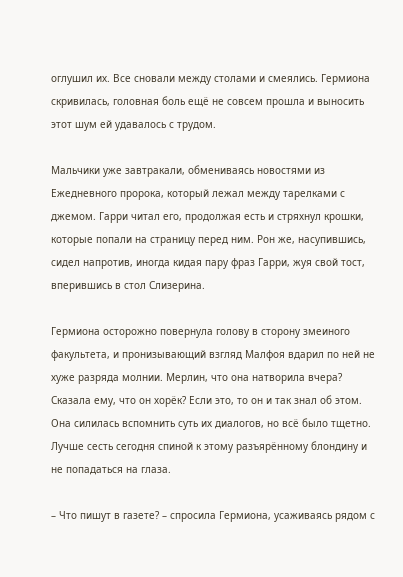оглушил их. Все сновали между столами и смеялись. Гермиона скривилась, головная боль ещё не совсем прошла и выносить этот шум ей удавалось с трудом.

Мальчики уже завтракали, обмениваясь новостями из Ежедневного пророка, который лежал между тарелками с джемом. Гарри читал его, продолжая есть и стряхнул крошки, которые попали на страницу перед ним. Рон же, насупившись, сидел напротив, иногда кидая пару фраз Гарри, жуя свой тост, вперившись в стол Слизерина.

Гермиона осторожно повернула голову в сторону змеиного факультета, и пронизывающий взгляд Малфоя вдарил по ней не хуже разряда молнии. Мерлин, что она натворила вчера? Сказала ему, что он хорёк? Если это, то он и так знал об этом. Она силилась вспомнить суть их диалогов, но всё было тщетно. Лучше сесть сегодня спиной к этому разъярённому блондину и не попадаться на глаза.

– Что пишут в газете? – спросила Гермиона, усаживаясь рядом с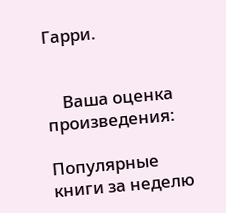Гарри.


    Ваша оценка произведения:

Популярные книги за неделю